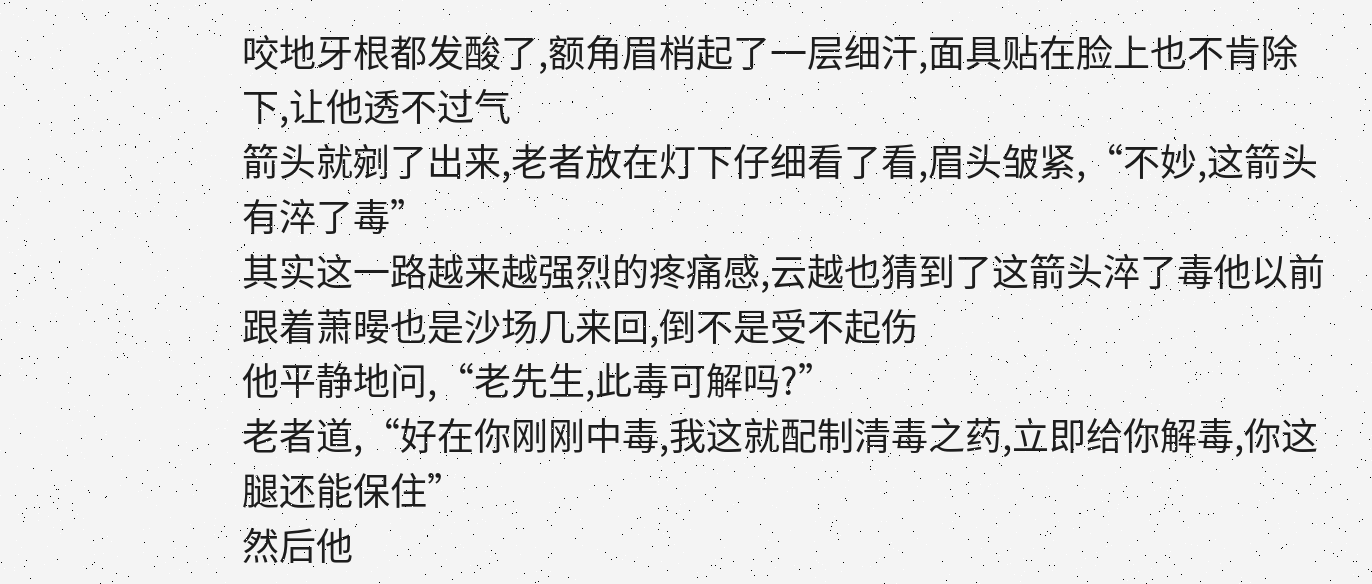咬地牙根都发酸了,额角眉梢起了一层细汗,面具贴在脸上也不肯除下,让他透不过气
箭头就剜了出来,老者放在灯下仔细看了看,眉头皱紧,“不妙,这箭头有淬了毒”
其实这一路越来越强烈的疼痛感,云越也猜到了这箭头淬了毒他以前跟着萧暥也是沙场几来回,倒不是受不起伤
他平静地问,“老先生,此毒可解吗?”
老者道,“好在你刚刚中毒,我这就配制清毒之药,立即给你解毒,你这腿还能保住”
然后他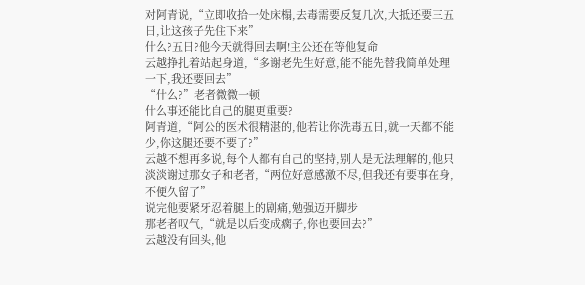对阿青说,“立即收拾一处床榻,去毒需要反复几次,大抵还要三五日,让这孩子先住下来”
什么?五日?他今天就得回去啊!主公还在等他复命
云越挣扎着站起身道,“多谢老先生好意,能不能先替我简单处理一下,我还要回去”
“什么?”老者微微一顿
什么事还能比自己的腿更重要?
阿青道,“阿公的医术很精湛的,他若让你洗毒五日,就一天都不能少,你这腿还要不要了?”
云越不想再多说,每个人都有自己的坚持,别人是无法理解的,他只淡淡谢过那女子和老者,“两位好意感激不尽,但我还有要事在身,不便久留了”
说完他要紧牙忍着腿上的剧痛,勉强迈开脚步
那老者叹气,“就是以后变成瘸子,你也要回去?”
云越没有回头,他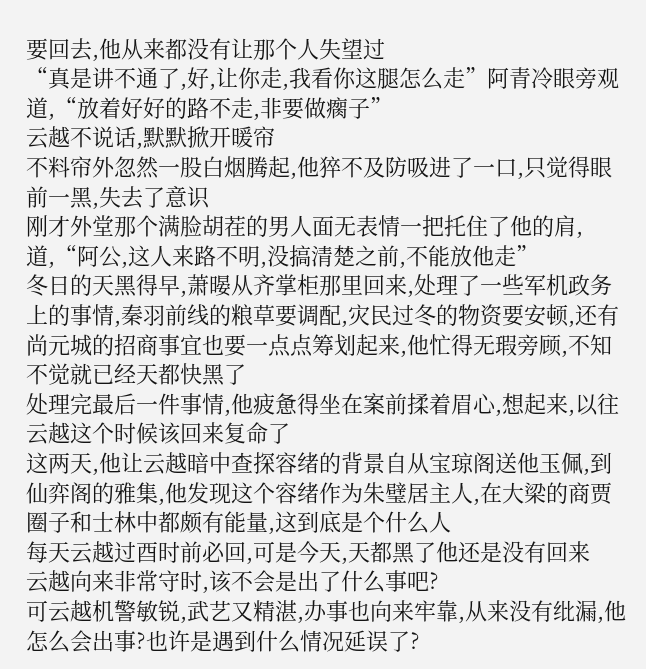要回去,他从来都没有让那个人失望过
“真是讲不通了,好,让你走,我看你这腿怎么走”阿青冷眼旁观道,“放着好好的路不走,非要做瘸子”
云越不说话,默默掀开暖帘
不料帘外忽然一股白烟腾起,他猝不及防吸进了一口,只觉得眼前一黑,失去了意识
刚才外堂那个满脸胡茬的男人面无表情一把托住了他的肩,道,“阿公,这人来路不明,没搞清楚之前,不能放他走”
冬日的天黑得早,萧暥从齐掌柜那里回来,处理了一些军机政务上的事情,秦羽前线的粮草要调配,灾民过冬的物资要安顿,还有尚元城的招商事宜也要一点点筹划起来,他忙得无瑕旁顾,不知不觉就已经天都快黑了
处理完最后一件事情,他疲惫得坐在案前揉着眉心,想起来,以往云越这个时候该回来复命了
这两天,他让云越暗中查探容绪的背景自从宝琼阁送他玉佩,到仙弈阁的雅集,他发现这个容绪作为朱璧居主人,在大梁的商贾圈子和士林中都颇有能量,这到底是个什么人
每天云越过酉时前必回,可是今天,天都黑了他还是没有回来
云越向来非常守时,该不会是出了什么事吧?
可云越机警敏锐,武艺又精湛,办事也向来牢靠,从来没有纰漏,他怎么会出事?也许是遇到什么情况延误了?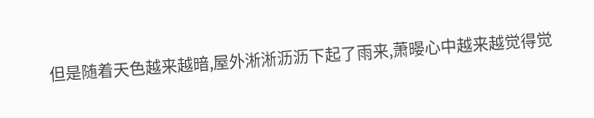但是随着天色越来越暗,屋外淅淅沥沥下起了雨来,萧暥心中越来越觉得觉